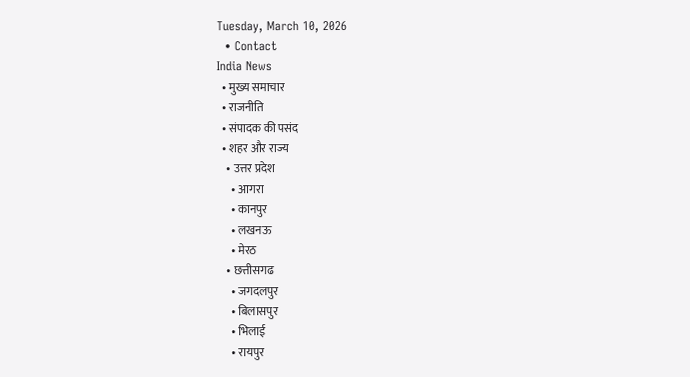Tuesday, March 10, 2026
  • Contact
India News
  • मुख्य समाचार
  • राजनीति
  • संपादक की पसंद
  • शहर और राज्य
    • उत्तर प्रदेश
      • आगरा
      • कानपुर
      • लखनऊ
      • मेरठ
    • छत्तीसगढ
      • जगदलपुर
      • बिलासपुर
      • भिलाई
      • रायपुर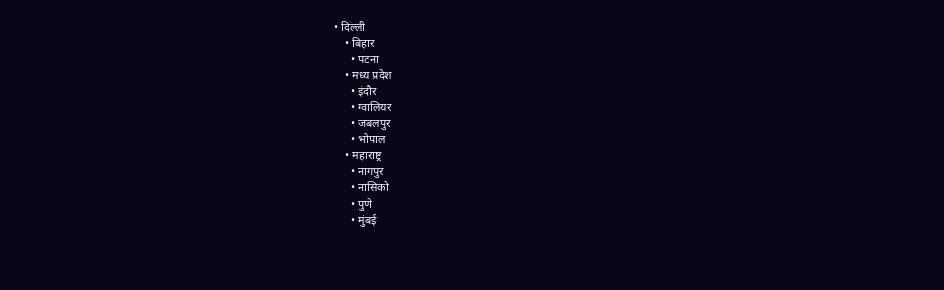• दिल्ली
    • बिहार
      • पटना
    • मध्य प्रदेश
      • इंदौर
      • ग्वालियर
      • जबलपुर
      • भोपाल
    • महाराष्ट्र
      • नागपुर
      • नासिको
      • पुणे
      • मुंबई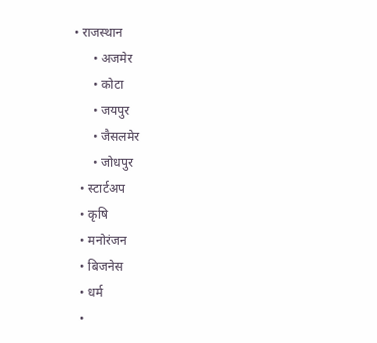• राजस्थान
      • अजमेर
      • कोटा
      • जयपुर
      • जैसलमेर
      • जोधपुर
  • स्टार्टअप
  • कृषि
  • मनोरंजन
  • बिजनेस
  • धर्म
  •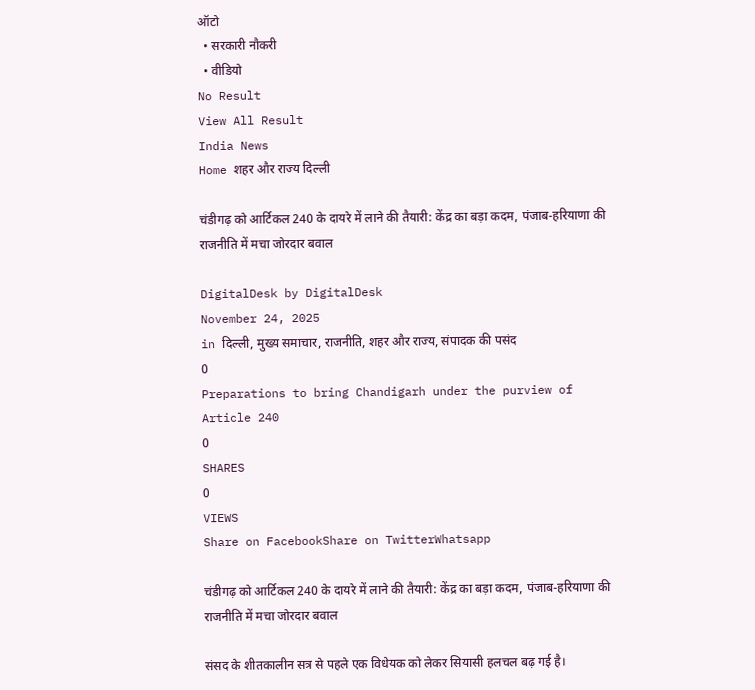ऑटो
  • सरकारी नौकरी
  • वीडियो
No Result
View All Result
India News
Home शहर और राज्य दिल्ली

चंडीगढ़ को आर्टिकल 240 के दायरे में लाने की तैयारी: केंद्र का बड़ा कदम, पंजाब-हरियाणा की राजनीति में मचा जोरदार बवाल

DigitalDesk by DigitalDesk
November 24, 2025
in दिल्ली, मुख्य समाचार, राजनीति, शहर और राज्य, संपादक की पसंद
0
Preparations to bring Chandigarh under the purview of Article 240
0
SHARES
0
VIEWS
Share on FacebookShare on TwitterWhatsapp

चंडीगढ़ को आर्टिकल 240 के दायरे में लाने की तैयारी: केंद्र का बड़ा कदम, पंजाब-हरियाणा की राजनीति में मचा जोरदार बवाल

संसद के शीतकालीन सत्र से पहले एक विधेयक को लेकर सियासी हलचल बढ़ गई है।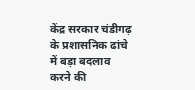केंद्र सरकार चंडीगढ़ के प्रशासनिक ढांचे में बड़ा बदलाव करने की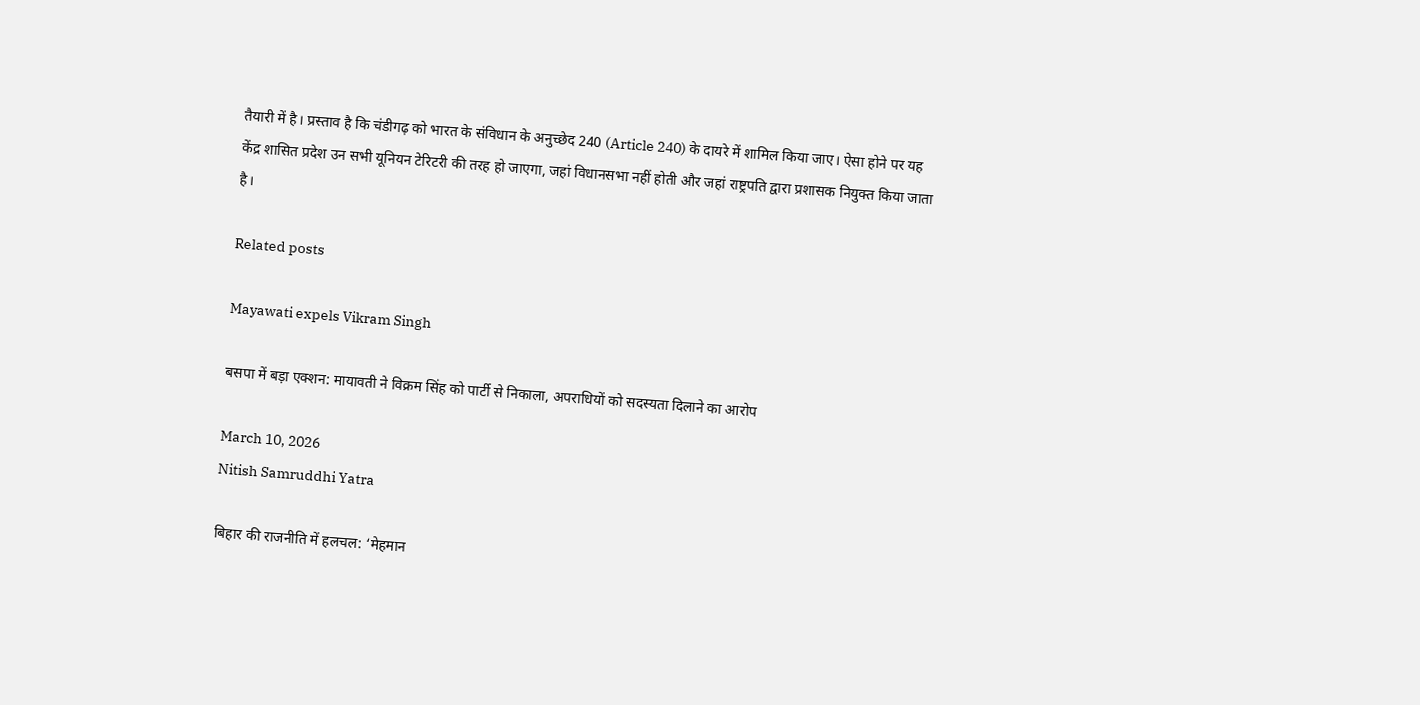तैयारी में है। प्रस्ताव है कि चंडीगढ़ को भारत के संविधान के अनुच्छेद 240 (Article 240) के दायरे में शामिल किया जाए। ऐसा होने पर यह केंद्र शासित प्रदेश उन सभी यूनियन टेरिटरी की तरह हो जाएगा, जहां विधानसभा नहीं होती और जहां राष्ट्रपति द्वारा प्रशासक नियुक्त किया जाता है।

Related posts

Mayawati expels Vikram Singh

बसपा में बड़ा एक्शन: मायावती ने विक्रम सिंह को पार्टी से निकाला, अपराधियों को सदस्यता दिलाने का आरोप

March 10, 2026
Nitish Samruddhi Yatra

बिहार की राजनीति में हलचल: ‘मेहमान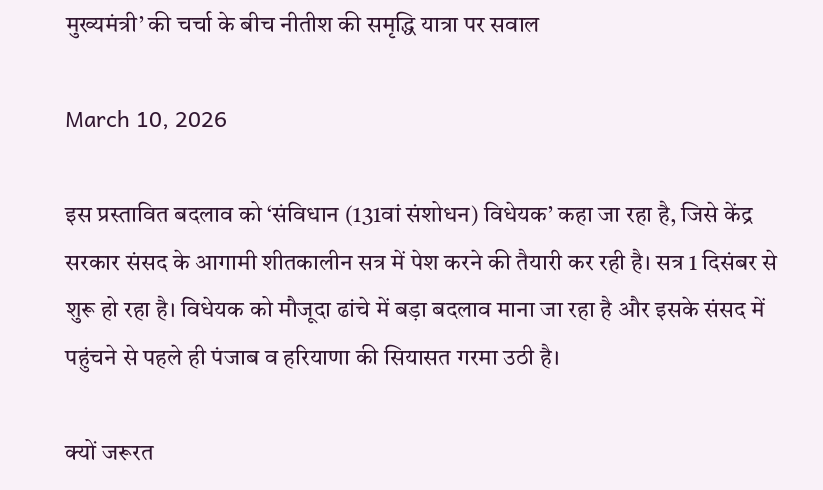मुख्यमंत्री’ की चर्चा के बीच नीतीश की समृद्धि यात्रा पर सवाल

March 10, 2026

इस प्रस्तावित बदलाव को ‘संविधान (131वां संशोधन) विधेयक’ कहा जा रहा है, जिसे केंद्र सरकार संसद के आगामी शीतकालीन सत्र में पेश करने की तैयारी कर रही है। सत्र 1 दिसंबर से शुरू हो रहा है। विधेयक को मौजूदा ढांचे में बड़ा बदलाव माना जा रहा है और इसके संसद में पहुंचने से पहले ही पंजाब व हरियाणा की सियासत गरमा उठी है।

क्यों जरूरत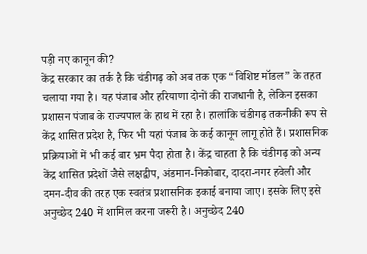पड़ी नए कानून की?
केंद्र सरकार का तर्क है कि चंडीगढ़ को अब तक एक “विशिष्ट मॉडल” के तहत चलाया गया है। यह पंजाब और हरियाणा दोनों की राजधानी है, लेकिन इसका प्रशासन पंजाब के राज्यपाल के हाथ में रहा है। हालांकि चंडीगढ़ तकनीकी रूप से केंद्र शासित प्रदेश है, फिर भी यहां पंजाब के कई कानून लागू होते हैं। प्रशासनिक प्रक्रियाओं में भी कई बार भ्रम पैदा होता है। केंद्र चाहता है कि चंडीगढ़ को अन्य केंद्र शासित प्रदेशों जैसे लक्षद्वीप, अंडमान-निकोबार, दादरा-नगर हवेली और दमन-दीव की तरह एक स्वतंत्र प्रशासनिक इकाई बनाया जाए। इसके लिए इसे अनुच्छेद 240 में शामिल करना जरूरी है। अनुच्छेद 240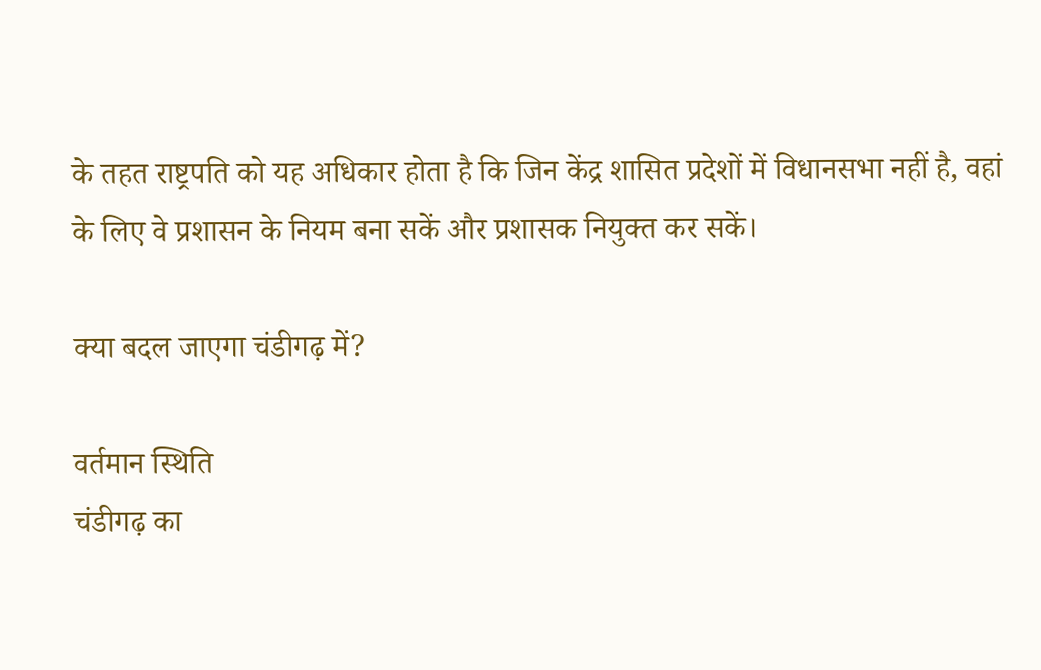के तहत राष्ट्रपति को यह अधिकार होता है कि जिन केंद्र शासित प्रदेशों में विधानसभा नहीं है, वहां के लिए वे प्रशासन के नियम बना सकें और प्रशासक नियुक्त कर सकें।

क्या बदल जाएगा चंडीगढ़ में?

वर्तमान स्थिति
चंडीगढ़ का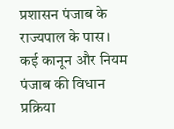प्रशासन पंजाब के राज्यपाल के पास।
कई कानून और नियम पंजाब की विधान प्रक्रिया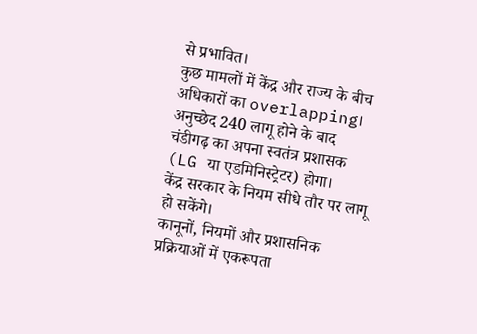से प्रभावित।
कुछ मामलों में केंद्र और राज्य के बीच अधिकारों का overlapping।
अनुच्छेद 240 लागू होने के बाद
चंडीगढ़ का अपना स्वतंत्र प्रशासक (LG या एडमिनिस्ट्रेटर) होगा।
केंद्र सरकार के नियम सीधे तौर पर लागू हो सकेंगे।
कानूनों, नियमों और प्रशासनिक प्रक्रियाओं में एकरूपता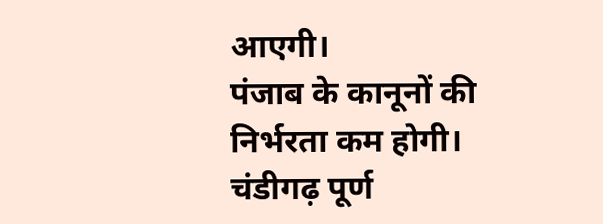आएगी।
पंजाब के कानूनों की निर्भरता कम होगी।
चंडीगढ़ पूर्ण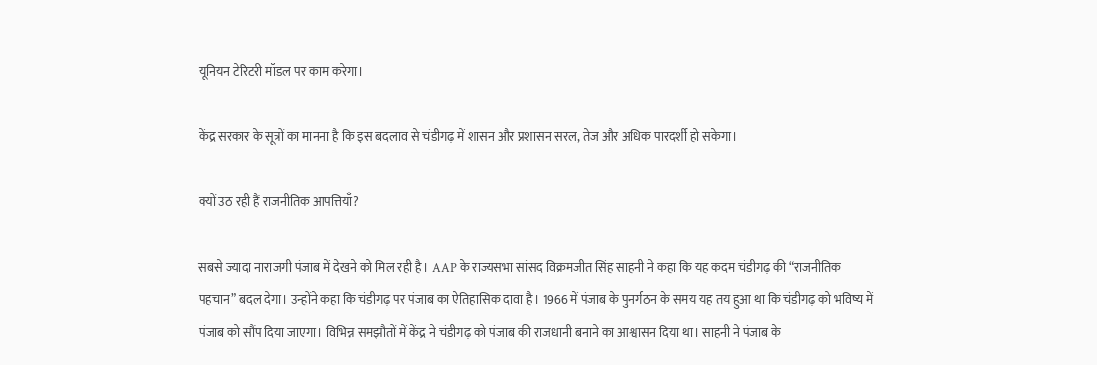यूनियन टेरिटरी मॉडल पर काम करेगा।

केंद्र सरकार के सूत्रों का मानना है कि इस बदलाव से चंडीगढ़ में शासन और प्रशासन सरल, तेज और अधिक पारदर्शी हो सकेगा।

क्यों उठ रही हैं राजनीतिक आपत्तियाँ?

सबसे ज्यादा नाराजगी पंजाब में देखने को मिल रही है। AAP के राज्यसभा सांसद विक्रमजीत सिंह साहनी ने कहा कि यह कदम चंडीगढ़ की “राजनीतिक पहचान” बदल देगा। उन्होंने कहा कि चंडीगढ़ पर पंजाब का ऐतिहासिक दावा है। 1966 में पंजाब के पुनर्गठन के समय यह तय हुआ था कि चंडीगढ़ को भविष्य में पंजाब को सौंप दिया जाएगा। विभिन्न समझौतों में केंद्र ने चंडीगढ़ को पंजाब की राजधानी बनाने का आश्वासन दिया था। साहनी ने पंजाब के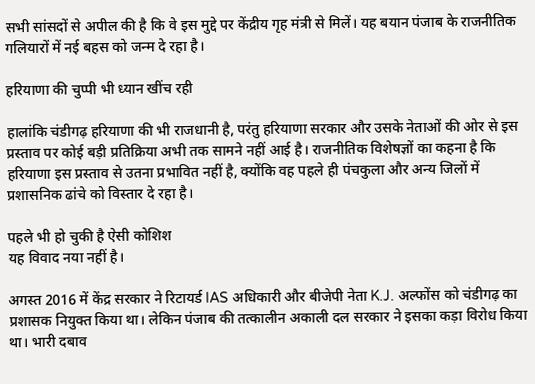सभी सांसदों से अपील की है कि वे इस मुद्दे पर केंद्रीय गृह मंत्री से मिलें। यह बयान पंजाब के राजनीतिक गलियारों में नई बहस को जन्म दे रहा है।

हरियाणा की चुप्पी भी ध्यान खींच रही

हालांकि चंडीगढ़ हरियाणा की भी राजधानी है, परंतु हरियाणा सरकार और उसके नेताओं की ओर से इस प्रस्ताव पर कोई बड़ी प्रतिक्रिया अभी तक सामने नहीं आई है। राजनीतिक विशेषज्ञों का कहना है कि हरियाणा इस प्रस्ताव से उतना प्रभावित नहीं है, क्योंकि वह पहले ही पंचकुला और अन्य जिलों में प्रशासनिक ढांचे को विस्तार दे रहा है।

पहले भी हो चुकी है ऐसी कोशिश
यह विवाद नया नहीं है।

अगस्त 2016 में केंद्र सरकार ने रिटायर्ड IAS अधिकारी और बीजेपी नेता K.J. अल्फोंस को चंडीगढ़ का प्रशासक नियुक्त किया था। लेकिन पंजाब की तत्कालीन अकाली दल सरकार ने इसका कड़ा विरोध किया था। भारी दबाव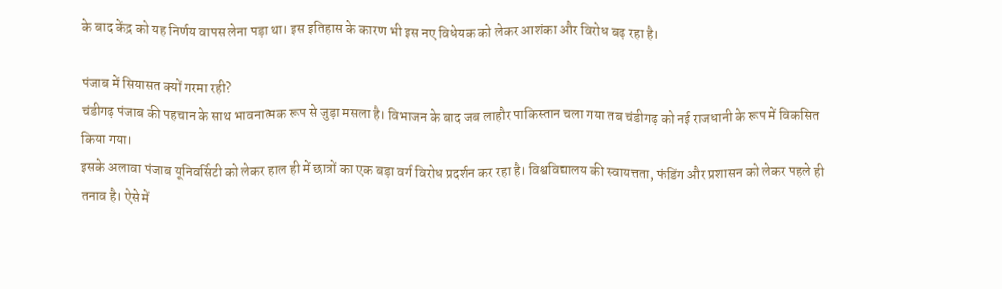के बाद केंद्र को यह निर्णय वापस लेना पड़ा था। इस इतिहास के कारण भी इस नए विधेयक को लेकर आशंका और विरोध बढ़ रहा है।

पंजाब में सियासत क्यों गरमा रही?
चंडीगढ़ पंजाब की पहचान के साथ भावनात्मक रूप से जुड़ा मसला है। विभाजन के बाद जब लाहौर पाकिस्तान चला गया तब चंडीगढ़ को नई राजधानी के रूप में विकसित किया गया।
इसके अलावा पंजाब यूनिवर्सिटी को लेकर हाल ही में छात्रों का एक बड़ा वर्ग विरोध प्रदर्शन कर रहा है। विश्वविद्यालय की स्वायत्तता, फंडिंग और प्रशासन को लेकर पहले ही तनाव है। ऐसे में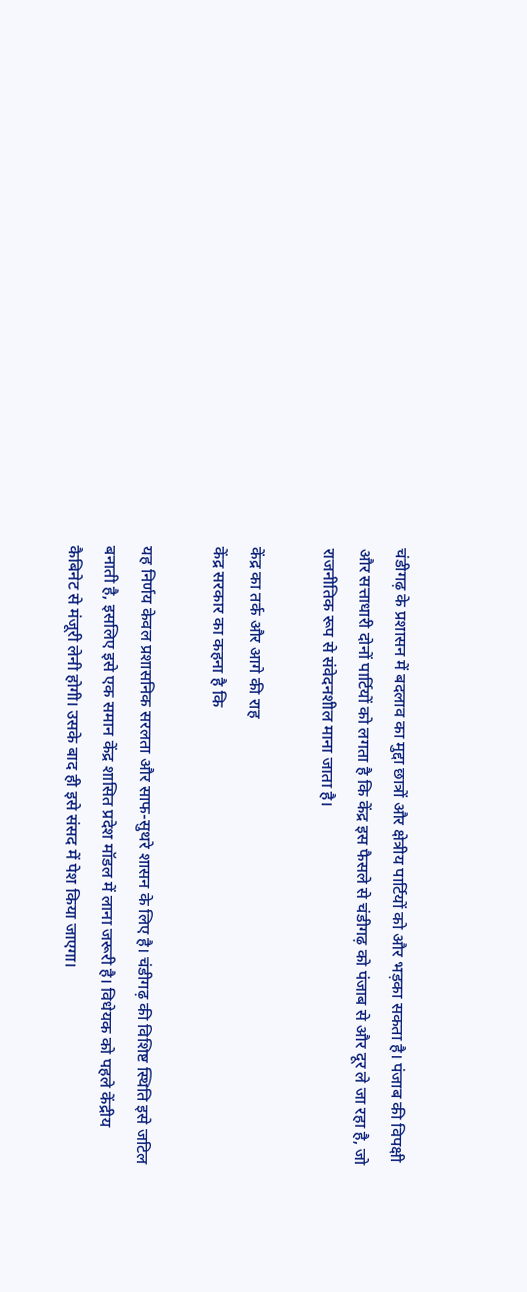चंडीगढ़ के प्रशासन में बदलाव का मुद्दा छात्रों और क्षेत्रीय पार्टियों को और भड़का सकता है। पंजाब की विपक्षी और सत्ताधारी दोनों पार्टियों को लगता है कि केंद्र इस फैसले से चंडीगढ़ को पंजाब से और दूर ले जा रहा है, जो राजनीतिक रूप से संवेदनशील माना जाता है।

केंद्र का तर्क और आगे की राह
केंद्र सरकार का कहना है कि

यह निर्णय केवल प्रशासनिक सरलता और साफ-सुथरे शासन के लिए है। चंडीगढ़ की विशिष्ट स्थिति इसे जटिल बनाती है, इसलिए इसे एक समान केंद्र शासित प्रदेश मॉडल में लाना जरूरी है। विधेयक को पहले केंद्रीय कैबिनेट से मंजूरी लेनी होगी। उसके बाद ही इसे संसद में पेश किया जाएगा।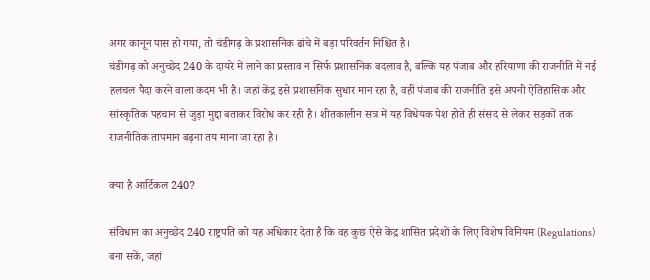अगर कानून पास हो गया, तो चंडीगढ़ के प्रशासनिक ढांचे में बड़ा परिवर्तन निश्चित है।
चंडीगढ़ को अनुच्छेद 240 के दायरे में लाने का प्रस्ताव न सिर्फ प्रशासनिक बदलाव है, बल्कि यह पंजाब और हरियाणा की राजनीति में नई हलचल पैदा करने वाला कदम भी है। जहां केंद्र इसे प्रशासनिक सुधार मान रहा है, वहीं पंजाब की राजनीति इसे अपनी ऐतिहासिक और सांस्कृतिक पहचान से जुड़ा मुद्दा बताकर विरोध कर रही है। शीतकालीन सत्र में यह विधेयक पेश होते ही संसद से लेकर सड़कों तक राजनीतिक तापमान बढ़ना तय माना जा रहा है।

क्या है आर्टिकल 240?

संविधान का अनुच्छेद 240 राष्ट्रपति को यह अधिकार देता है कि वह कुछ ऐसे केंद्र शासित प्रदेशों के लिए विशेष विनियम (Regulations) बना सकें, जहां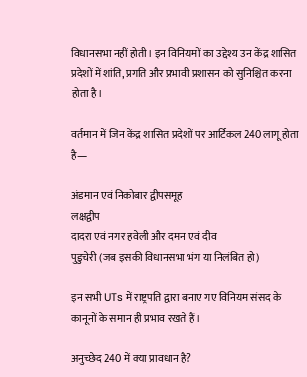विधानसभा नहीं होती। इन विनियमों का उद्देश्य उन केंद्र शासित प्रदेशों में शांति, प्रगति और प्रभावी प्रशासन को सुनिश्चित करना होता है।

वर्तमान में जिन केंद्र शासित प्रदेशों पर आर्टिकल 240 लागू होता है—

अंडमान एवं निकोबार द्वीपसमूह
लक्षद्वीप
दादरा एवं नगर हवेली और दमन एवं दीव
पुडुचेरी (जब इसकी विधानसभा भंग या निलंबित हो)

इन सभी UTs में राष्ट्रपति द्वारा बनाए गए विनियम संसद के कानूनों के समान ही प्रभाव रखते हैं।

अनुच्छेद 240 में क्या प्रावधान है?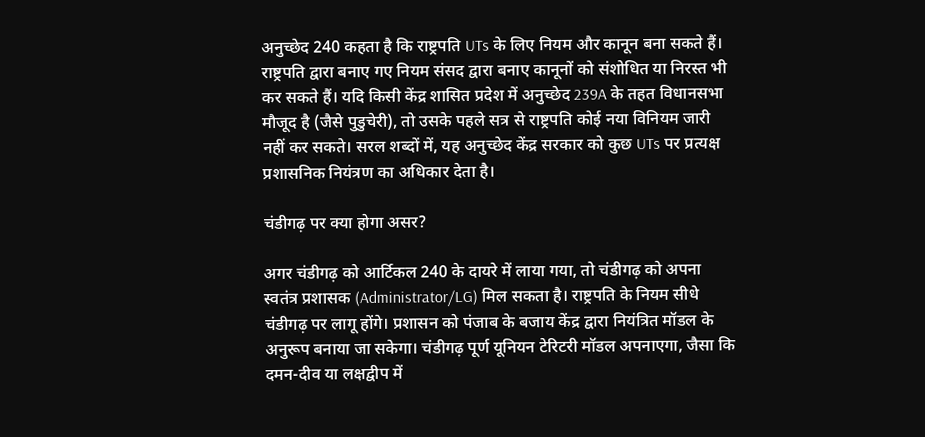अनुच्छेद 240 कहता है कि राष्ट्रपति UTs के लिए नियम और कानून बना सकते हैं। राष्ट्रपति द्वारा बनाए गए नियम संसद द्वारा बनाए कानूनों को संशोधित या निरस्त भी कर सकते हैं। यदि किसी केंद्र शासित प्रदेश में अनुच्छेद 239A के तहत विधानसभा मौजूद है (जैसे पुडुचेरी), तो उसके पहले सत्र से राष्ट्रपति कोई नया विनियम जारी नहीं कर सकते। सरल शब्दों में, यह अनुच्छेद केंद्र सरकार को कुछ UTs पर प्रत्यक्ष प्रशासनिक नियंत्रण का अधिकार देता है।

चंडीगढ़ पर क्या होगा असर?

अगर चंडीगढ़ को आर्टिकल 240 के दायरे में लाया गया, तो चंडीगढ़ को अपना स्वतंत्र प्रशासक (Administrator/LG) मिल सकता है। राष्ट्रपति के नियम सीधे चंडीगढ़ पर लागू होंगे। प्रशासन को पंजाब के बजाय केंद्र द्वारा नियंत्रित मॉडल के अनुरूप बनाया जा सकेगा। चंडीगढ़ पूर्ण यूनियन टेरिटरी मॉडल अपनाएगा, जैसा कि दमन-दीव या लक्षद्वीप में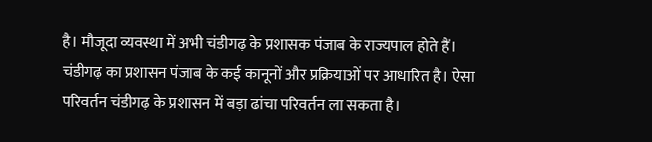है। मौजूदा व्यवस्था में अभी चंडीगढ़ के प्रशासक पंजाब के राज्यपाल होते हैं। चंडीगढ़ का प्रशासन पंजाब के कई कानूनों और प्रक्रियाओं पर आधारित है। ऐसा परिवर्तन चंडीगढ़ के प्रशासन में बड़ा ढांचा परिवर्तन ला सकता है।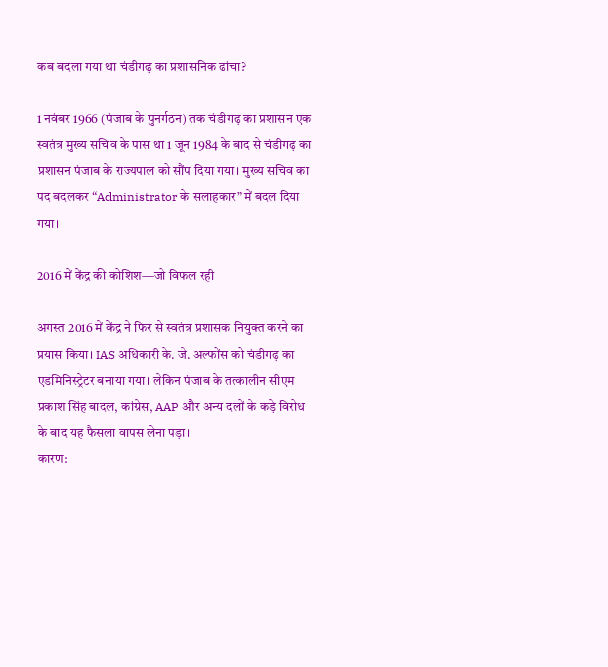कब बदला गया था चंडीगढ़ का प्रशासनिक ढांचा?

1 नवंबर 1966 (पंजाब के पुनर्गठन) तक चंडीगढ़ का प्रशासन एक स्वतंत्र मुख्य सचिव के पास था 1 जून 1984 के बाद से चंडीगढ़ का प्रशासन पंजाब के राज्यपाल को सौंप दिया गया। मुख्य सचिव का पद बदलकर “Administrator के सलाहकार” में बदल दिया गया।

2016 में केंद्र की कोशिश—जो विफल रही

अगस्त 2016 में केंद्र ने फिर से स्वतंत्र प्रशासक नियुक्त करने का प्रयास किया। IAS अधिकारी के. जे. अल्फोंस को चंडीगढ़ का एडमिनिस्ट्रेटर बनाया गया। लेकिन पंजाब के तत्कालीन सीएम प्रकाश सिंह बादल, कांग्रेस, AAP और अन्य दलों के कड़े विरोध के बाद यह फैसला वापस लेना पड़ा।
कारण: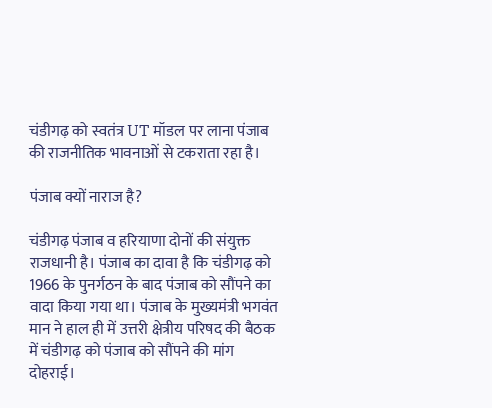चंडीगढ़ को स्वतंत्र UT मॉडल पर लाना पंजाब की राजनीतिक भावनाओं से टकराता रहा है।

पंजाब क्यों नाराज है?

चंडीगढ़ पंजाब व हरियाणा दोनों की संयुक्त राजधानी है। पंजाब का दावा है कि चंडीगढ़ को 1966 के पुनर्गठन के बाद पंजाब को सौंपने का वादा किया गया था। पंजाब के मुख्यमंत्री भगवंत मान ने हाल ही में उत्तरी क्षेत्रीय परिषद की बैठक में चंडीगढ़ को पंजाब को सौंपने की मांग दोहराई।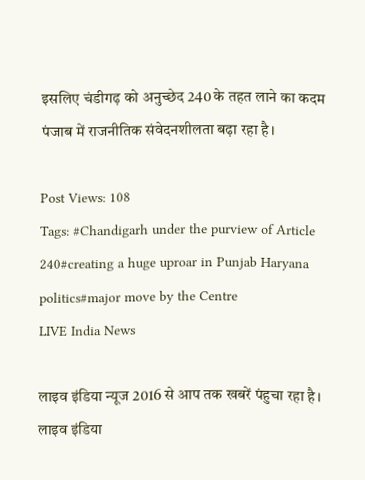इसलिए चंडीगढ़ को अनुच्छेद 240 के तहत लाने का कदम पंजाब में राजनीतिक संवेदनशीलता बढ़ा रहा है।

Post Views: 108
Tags: #Chandigarh under the purview of Article 240#creating a huge uproar in Punjab Haryana politics#major move by the Centre
LIVE India News

लाइव इंडिया न्यूज 2016 से आप तक खबरें पंहुचा रहा है। लाइव इंडिया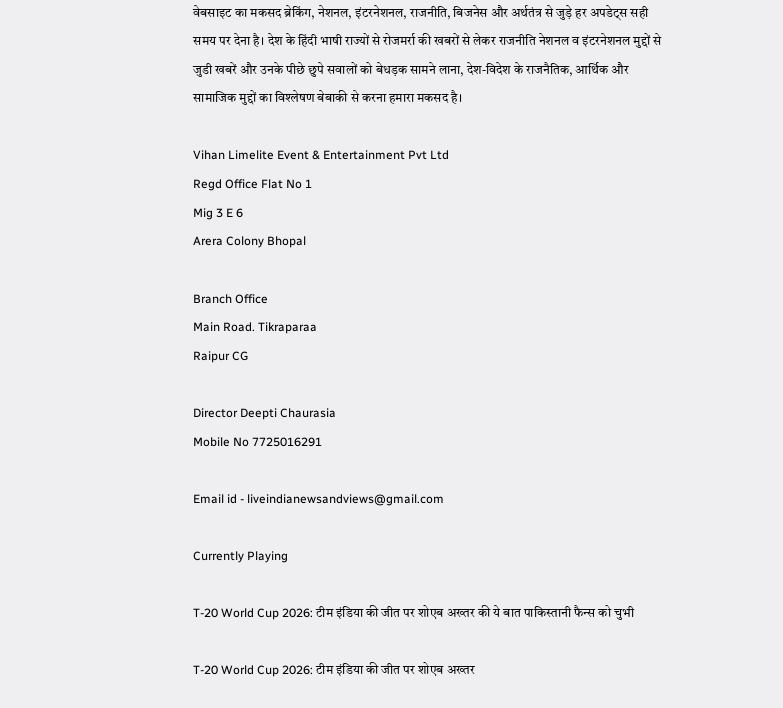वेबसाइट का मकसद ब्रेकिंग, नेशनल, इंटरनेशनल, राजनीति, बिजनेस और अर्थतंत्र से जुड़े हर अपडेट्स सही समय पर देना है। देश के हिंदी भाषी राज्यों से रोजमर्रा की खबरों से लेकर राजनीति नेशनल व इंटरनेशनल मुद्दों से जुडी खबरें और उनके पीछे छुपे सवालों को बेधड़क सामने लाना, देश-विदेश के राजनैतिक, आर्थिक और सामाजिक मुद्दों का विश्लेषण बेबाकी से करना हमारा मकसद है।

Vihan Limelite Event & Entertainment Pvt Ltd
Regd Office Flat No 1
Mig 3 E 6
Arera Colony Bhopal

Branch Office
Main Road. Tikraparaa
Raipur CG

Director Deepti Chaurasia
Mobile No 7725016291

Email id - liveindianewsandviews@gmail.com

Currently Playing

T-20 World Cup 2026: टीम इंडिया की जीत पर शोएब अख्तर की ये बात पाकिस्तानी फैन्स को चुभी

T-20 World Cup 2026: टीम इंडिया की जीत पर शोएब अख्तर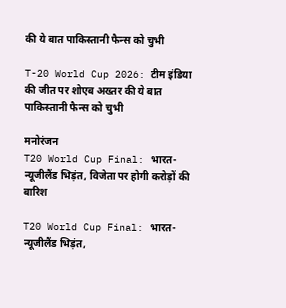की ये बात पाकिस्तानी फैन्स को चुभी

T-20 World Cup 2026: टीम इंडिया की जीत पर शोएब अख्तर की ये बात पाकिस्तानी फैन्स को चुभी

मनोरंजन
T20 World Cup Final: भारत-न्यूजीलैंड भिड़ंत, विजेता पर होगी करोड़ों की बारिश

T20 World Cup Final: भारत-न्यूजीलैंड भिड़ंत,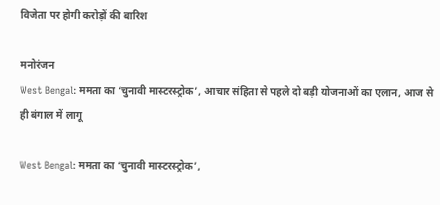विजेता पर होगी करोड़ों की बारिश

मनोरंजन
West Bengal: ममता का ‘चुनावी मास्टरस्ट्रोक’, आचार संहिता से पहले दो बड़ी योजनाओं का एलान, आज से ही बंगाल में लागू

West Bengal: ममता का ‘चुनावी मास्टरस्ट्रोक’,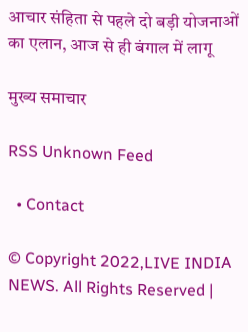आचार संहिता से पहले दो बड़ी योजनाओं का एलान, आज से ही बंगाल में लागू

मुख्य समाचार

RSS Unknown Feed

  • Contact

© Copyright 2022,LIVE INDIA NEWS. All Rights Reserved |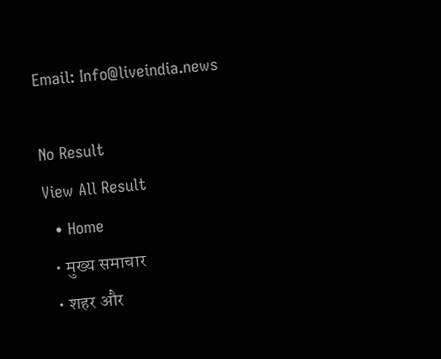Email: Info@liveindia.news

No Result
View All Result
  • Home
  • मुख्य समाचार
  • शहर और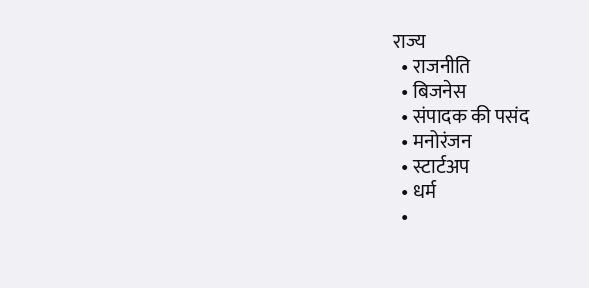राज्य
  • राजनीति
  • बिजनेस
  • संपादक की पसंद
  • मनोरंजन
  • स्टार्टअप
  • धर्म
  •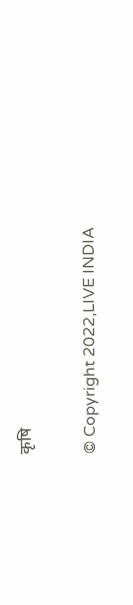कृषि

© Copyright 2022,LIVE INDIA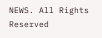NEWS. All Rights Reserved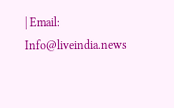| Email: Info@liveindia.news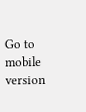Go to mobile version